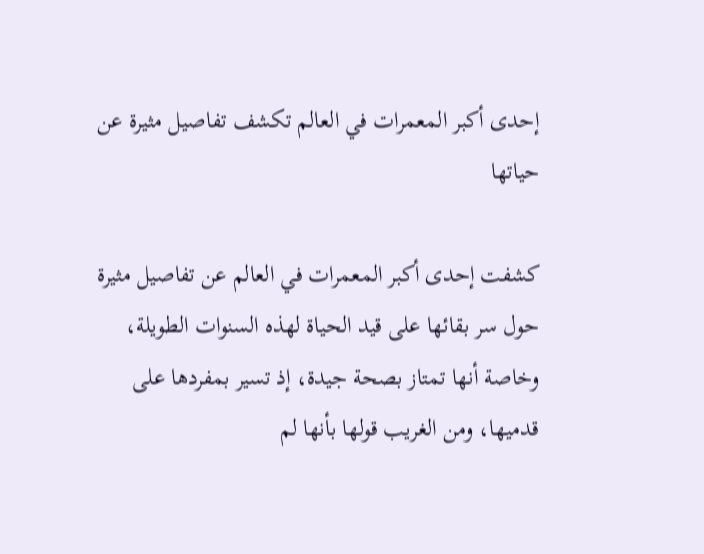إحدى أكبر المعمرات في العالم تكشف تفاصيل مثيرة عن حياتها

كشفت إحدى أكبر المعمرات في العالم عن تفاصيل مثيرة حول سر بقائها على قيد الحياة لهذه السنوات الطويلة، وخاصة أنها تمتاز بصحة جيدة، إذ تسير بمفردها على قدميها، ومن الغريب قولها بأنها لم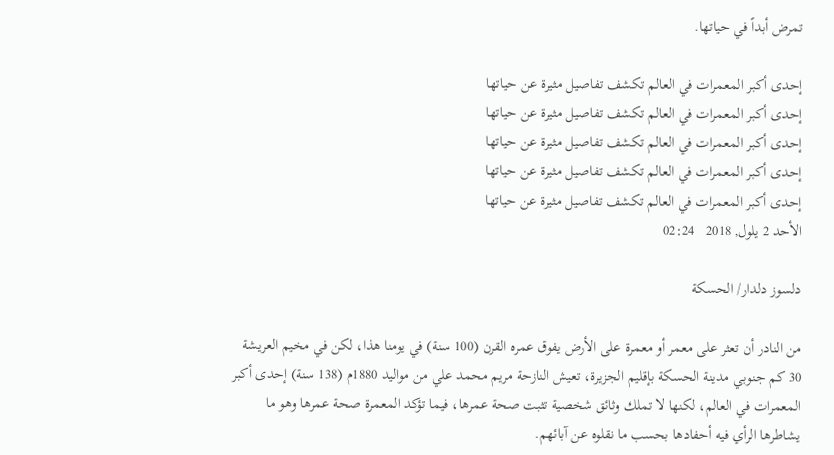تمرض أبداً في حياتها.

إحدى أكبر المعمرات في العالم تكشف تفاصيل مثيرة عن حياتها
إحدى أكبر المعمرات في العالم تكشف تفاصيل مثيرة عن حياتها
إحدى أكبر المعمرات في العالم تكشف تفاصيل مثيرة عن حياتها
إحدى أكبر المعمرات في العالم تكشف تفاصيل مثيرة عن حياتها
إحدى أكبر المعمرات في العالم تكشف تفاصيل مثيرة عن حياتها
الأحد 2 يلول, 2018   02:24

دلسوز دلدار/ الحسكة

من النادر أن تعثر على معمر أو معمرة على الأرض يفوق عمره القرن (100 سنة) في يومنا هذا، لكن في مخيم العريشة 30 كم جنوبي مدينة الحسكة بإقليم الجزيرة، تعيش النازحة مريم محمد علي من مواليد 1880م (138 سنة) إحدى أكبر المعمرات في العالم، لكنها لا تملك وثائق شخصية تثبت صحة عمرها، فيما تؤكد المعمرة صحة عمرها وهو ما يشاطرها الرأي فيه أحفادها بحسب ما نقلوه عن آبائهم.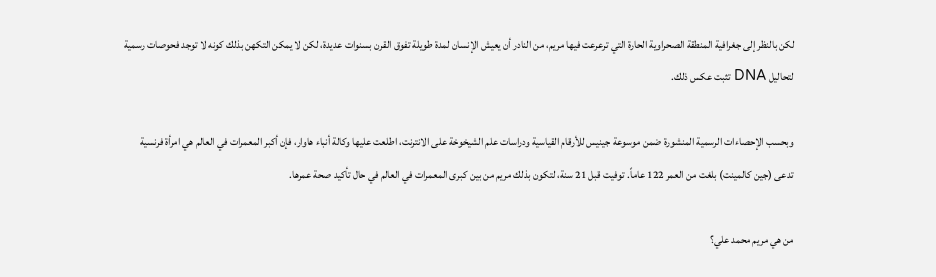لكن بالنظر إلى جغرافية المنطقة الصحراوية الحارة التي ترعرعت فيها مريم، من النادر أن يعيش الإنسان لمدة طويلة تفوق القرن بسنوات عديدة، لكن لا يمكن التكهن بذلك كونه لا توجد فحوصات رسمية لتحاليل DNA تثبت عكس ذلك.

وبحسب الإحصاءات الرسمية المنشورة ضمن موسوعة جينيس للأرقام القياسية ودراسات علم الشيخوخة على الانترنت، اطلعت عليها وكالة أنباء هاوار، فإن أكبر المعمرات في العالم هي امرأة فرنسية تدعى (جين كالمينت) بلغت من العمر 122 عاماً. توفيت قبل 21 سنة، لتكون بذلك مريم من بين كبرى المعمرات في العالم في حال تأكيد صحة عمرها.

من هي مريم محمد علي؟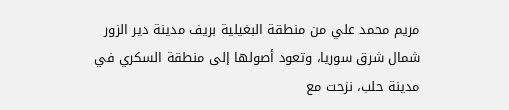مريم محمد علي من منطقة البغيلية بريف مدينة دير الزور شمال شرق سوريا، وتعود أصولها إلى منطقة السكري في مدينة حلب، نزحت مع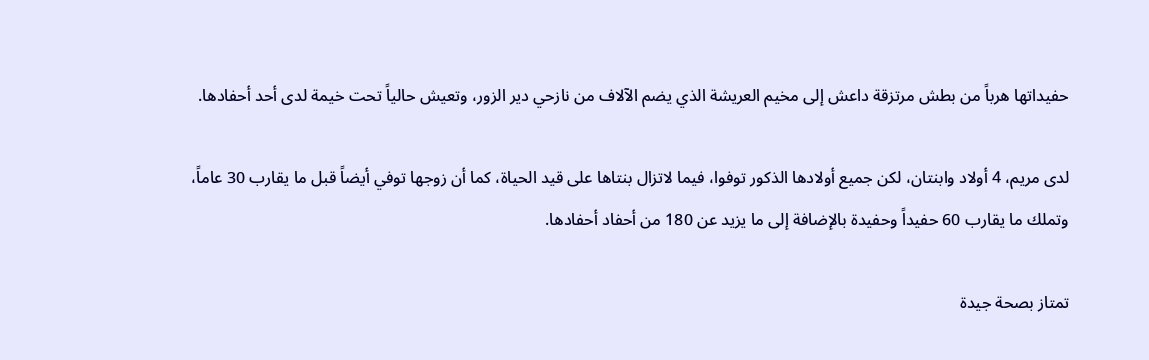حفيداتها هرباً من بطش مرتزقة داعش إلى مخيم العريشة الذي يضم الآلاف من نازحي دير الزور، وتعيش حالياً تحت خيمة لدى أحد أحفادها.

لدى مريم، 4 أولاد وابنتان، لكن جميع أولادها الذكور توفوا، فيما لاتزال بنتاها على قيد الحياة، كما أن زوجها توفي أيضاً قبل ما يقارب 30 عاماً، وتملك ما يقارب 60 حفيداً وحفيدة بالإضافة إلى ما يزيد عن 180 من أحفاد أحفادها.

تمتاز بصحة جيدة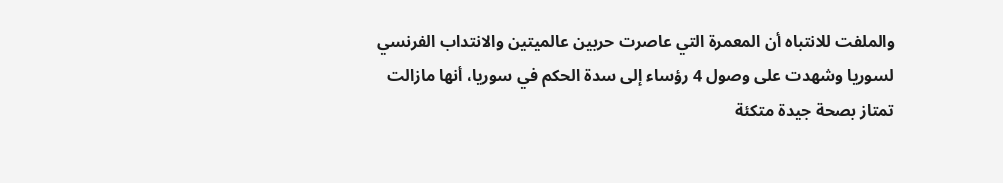والملفت للانتباه أن المعمرة التي عاصرت حربين عالميتين والانتداب الفرنسي لسوريا وشهدت على وصول 4 رؤساء إلى سدة الحكم في سوريا، أنها مازالت تمتاز بصحة جيدة متكئة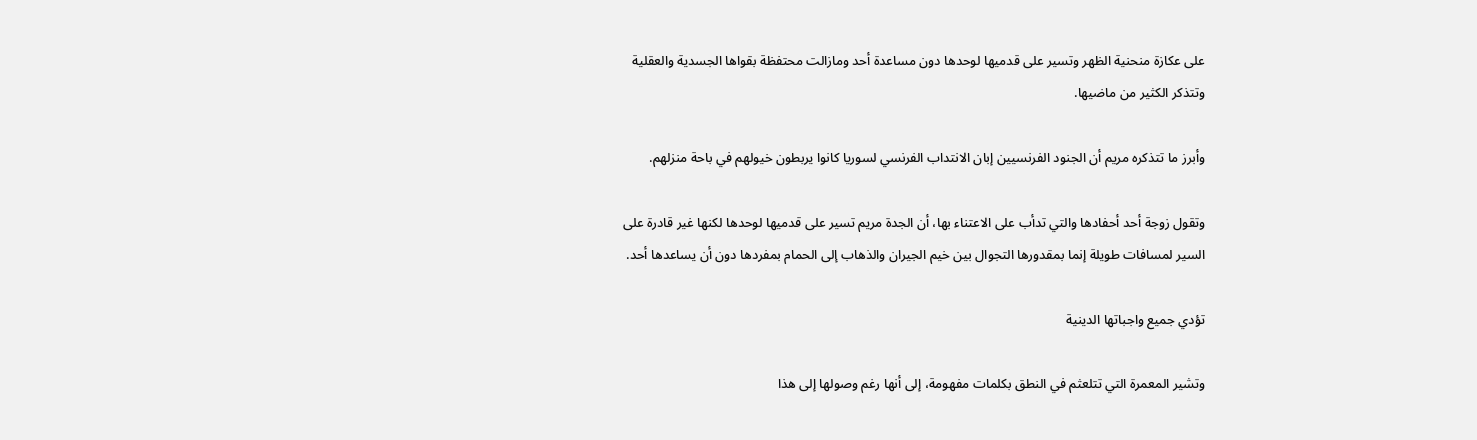على عكازة منحنية الظهر وتسير على قدميها لوحدها دون مساعدة أحد ومازالت محتفظة بقواها الجسدية والعقلية وتتذكر الكثير من ماضيها.

وأبرز ما تتذكره مريم أن الجنود الفرنسيين إبان الانتداب الفرنسي لسوريا كانوا يربطون خيولهم في باحة منزلهم.

وتقول زوجة أحد أحفادها والتي تدأب على الاعتناء بها، أن الجدة مريم تسير على قدميها لوحدها لكنها غير قادرة على السير لمسافات طويلة إنما بمقدورها التجوال بين خيم الجيران والذهاب إلى الحمام بمفردها دون أن يساعدها أحد.

تؤدي جميع واجباتها الدينية

وتشير المعمرة التي تتلعثم في النطق بكلمات مفهومة، إلى أنها رغم وصولها إلى هذا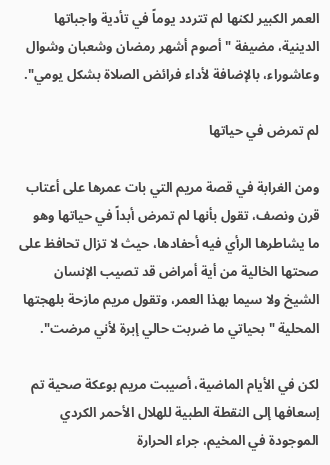العمر الكبير لكنها لم تتردد يوماً في تأدية واجباتها الدينية، مضيفة "أصوم أشهر رمضان وشعبان وشوال وعاشوراء، بالإضافة لأداء فرائض الصلاة بشكل يومي".

لم تمرض في حياتها

ومن الغرابة في قصة مريم التي بات عمرها على أعتاب قرن ونصف، تقول بأنها لم تمرض أبداً في حياتها وهو ما يشاطرها الرأي فيه أحفادها، حيث لا تزال تحافظ على صحتها الخالية من أية أمراض قد تصيب الإنسان الشيخ ولا سيما بهذا العمر، وتقول مريم مازحة بلهجتها المحلية "بحياتي ما ضربت حالي إبرة لأني مرضت".

لكن في الأيام الماضية، أصيبت مريم بوعكة صحية تم إسعافها إلى النقطة الطبية للهلال الأحمر الكردي الموجودة في المخيم، جراء الحرارة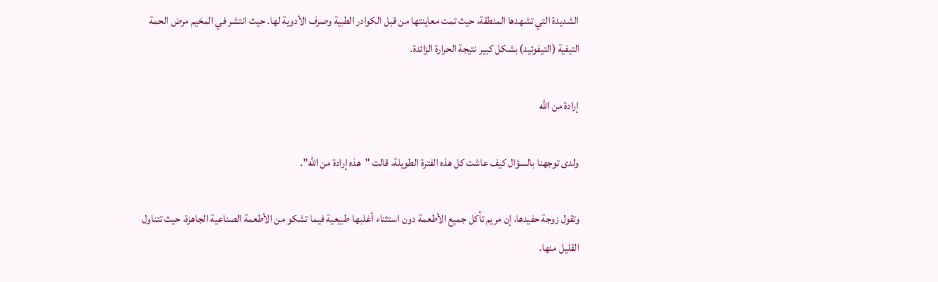الشديدة التي تشهدها المنطقة، حيث تمت معاينتها من قبل الكوادر الطبية وصرف الأدوية لها. حيث انتشر في المخيم مرض الحمة التيفية (التيفوئيد) بشكل كبير نتيجة الحرارة الزائدة.

إرادة من الله

ولدى توجهنا بالسؤال كيف عاشت كل هذه الفترة الطويلة، قالت "هذه إرادة من الله".

وتقول زوجة حفيدها، إن مريم تأكل جميع الأطعمة دون استثناء أغلبها طبيعية فيما تشكو من الأطعمة الصناعية الجاهزة، حيث تتناول القليل منها.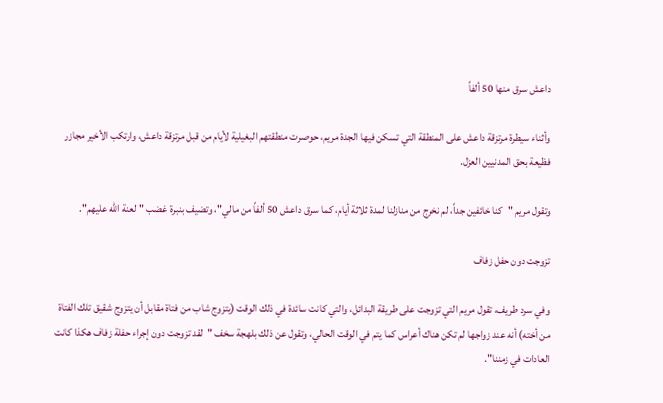داعش سرق منها 50 ألفاً

وأثناء سيطرة مرتزقة داعش على المنطقة التي تسكن فيها الجدة مريم، حوصرت منطقتهم البغيلية لأيام من قبل مرتزقة داعش، وارتكب الأخير مجازر فظيعة بحق المدنيين العزل.

وتقول مريم "كنا خائفين جداً، لم نخرج من منازلنا لمدة ثلاثة أيام، كما سرق داعش 50 ألفاً من مالي"، وتضيف بنبرة غضب "لعنة الله عليهم".

تزوجت دون حفل زفاف

وفي سرد طريف، تقول مريم التي تزوجت على طريقة البدائل، والتي كانت سائدة في ذلك الوقت (يتزوج شاب من فتاة مقابل أن يتزوج شقيق تلك الفتاة من أخته) أنه عند زواجها لم تكن هناك أعراس كما يتم في الوقت الحالي، وتقول عن ذلك بلهجة سخف "لقد تزوجت دون إجراء حفلة زفاف هكذا كانت العادات في زمننا".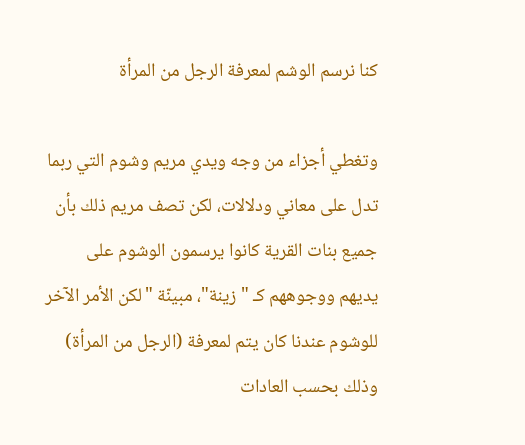كنا نرسم الوشم لمعرفة الرجل من المرأة

وتغطي أجزاء من وجه ويدي مريم وشوم التي ربما تدل على معاني ودلالات، لكن تصف مريم ذلك بأن جميع بنات القرية كانوا يرسمون الوشوم على يديهم ووجوههم كـ "زينة"، مبينّة "لكن الأمر الآخر للوشوم عندنا كان يتم لمعرفة (الرجل من المرأة) وذلك بحسب العادات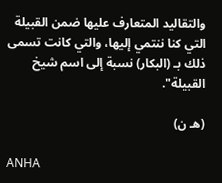والتقاليد المتعارف عليها ضمن القبيلة التي كنا ننتمي إليها، والتي كانت تسمى ذلك بـ (البكار) نسبة إلى اسم شيخ القبيلة".

(هـ ن)

ANHA